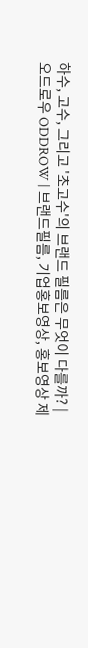하수, 고수, 그리고 '초고수'의 브랜드 필름은 무엇이 다를까? | 오드로우 ODDROW | 브랜드필름, 기업홍보영상, 홍보영상 제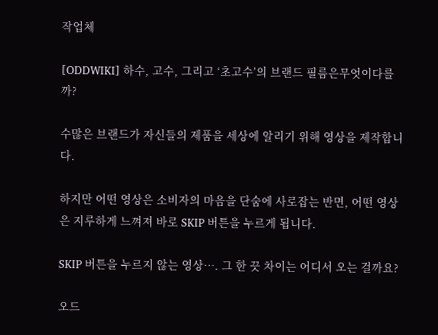작업체

[ODDWIKI] 하수, 고수, 그리고 ‘초고수’의 브랜드 필름은무엇이다를까?

수많은 브랜드가 자신들의 제품을 세상에 알리기 위해 영상을 제작합니다.

하지만 어떤 영상은 소비자의 마음을 단숨에 사로잡는 반면, 어떤 영상은 지루하게 느껴져 바로 SKIP 버튼을 누르게 됩니다.

SKIP 버튼을 누르지 않는 영상…. 그 한 끗 차이는 어디서 오는 걸까요?

오드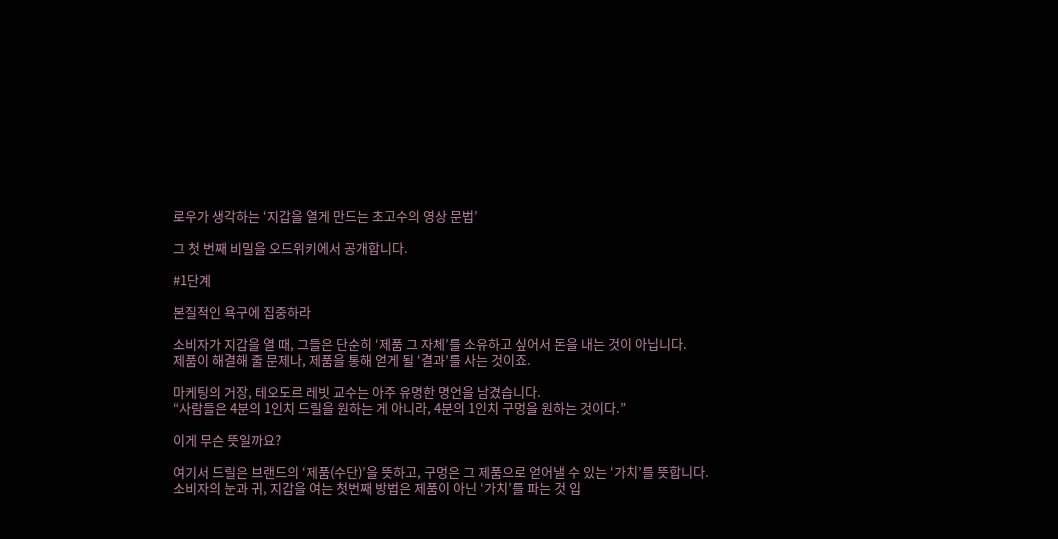로우가 생각하는 ‘지갑을 열게 만드는 초고수의 영상 문법’

그 첫 번째 비밀을 오드위키에서 공개합니다.

#1단계

본질적인 욕구에 집중하라

소비자가 지갑을 열 때, 그들은 단순히 ‘제품 그 자체’를 소유하고 싶어서 돈을 내는 것이 아닙니다.
제품이 해결해 줄 문제나, 제품을 통해 얻게 될 ‘결과’를 사는 것이죠.

마케팅의 거장, 테오도르 레빗 교수는 아주 유명한 명언을 남겼습니다.
“사람들은 4분의 1인치 드릴을 원하는 게 아니라, 4분의 1인치 구멍을 원하는 것이다.”

이게 무슨 뜻일까요?

여기서 드릴은 브랜드의 ‘제품(수단)’을 뜻하고, 구멍은 그 제품으로 얻어낼 수 있는 ‘가치’를 뜻합니다.
소비자의 눈과 귀, 지갑을 여는 첫번째 방법은 제품이 아닌 ‘가치’를 파는 것 입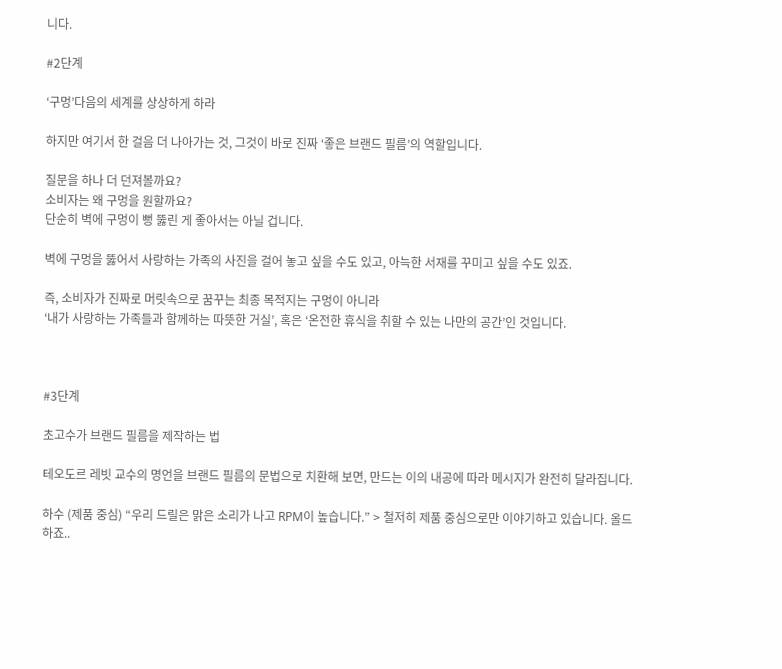니다.

#2단계

‘구멍’다음의 세계를 상상하게 하라

하지만 여기서 한 걸음 더 나아가는 것, 그것이 바로 진짜 ‘좋은 브랜드 필름’의 역할입니다.

질문을 하나 더 던져볼까요?
소비자는 왜 구멍을 원할까요?
단순히 벽에 구멍이 뻥 뚫린 게 좋아서는 아닐 겁니다.

벽에 구멍을 뚫어서 사랑하는 가족의 사진을 걸어 놓고 싶을 수도 있고, 아늑한 서재를 꾸미고 싶을 수도 있죠.

즉, 소비자가 진짜로 머릿속으로 꿈꾸는 최종 목적지는 구멍이 아니라
‘내가 사랑하는 가족들과 함께하는 따뜻한 거실’, 혹은 ‘온전한 휴식을 취할 수 있는 나만의 공간’인 것입니다.



#3단계

초고수가 브랜드 필름을 제작하는 법

테오도르 레빗 교수의 명언을 브랜드 필름의 문법으로 치환해 보면, 만드는 이의 내공에 따라 메시지가 완전히 달라집니다.

하수 (제품 중심) “우리 드릴은 맑은 소리가 나고 RPM이 높습니다.” > 철저히 제품 중심으로만 이야기하고 있습니다. 올드 하죠..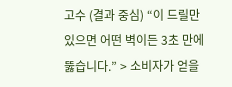고수 (결과 중심) “이 드릴만 있으면 어떤 벽이든 3초 만에 뚫습니다.” > 소비자가 얻을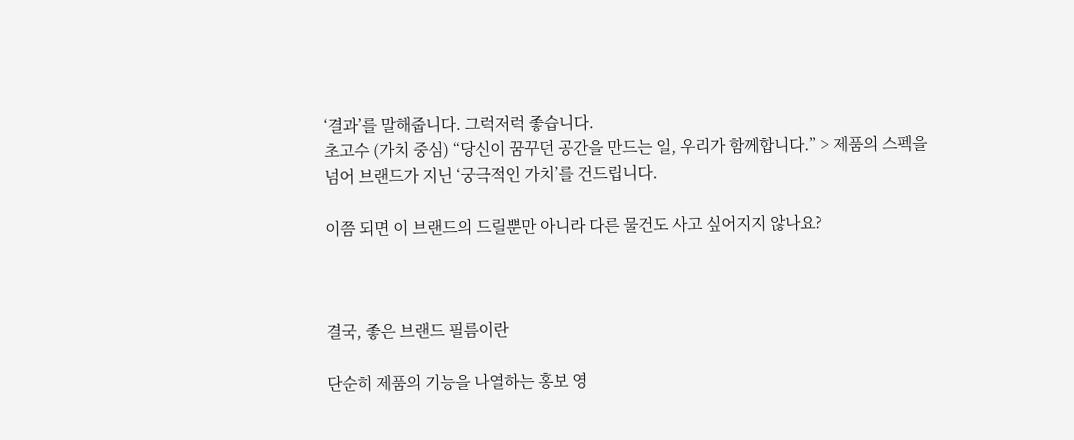‘결과’를 말해줍니다. 그럭저럭 좋습니다.
초고수 (가치 중심) “당신이 꿈꾸던 공간을 만드는 일, 우리가 함께합니다.” > 제품의 스펙을 넘어 브랜드가 지닌 ‘궁극적인 가치’를 건드립니다.

이쯤 되면 이 브랜드의 드릴뿐만 아니라 다른 물건도 사고 싶어지지 않나요?



결국, 좋은 브랜드 필름이란

단순히 제품의 기능을 나열하는 홍보 영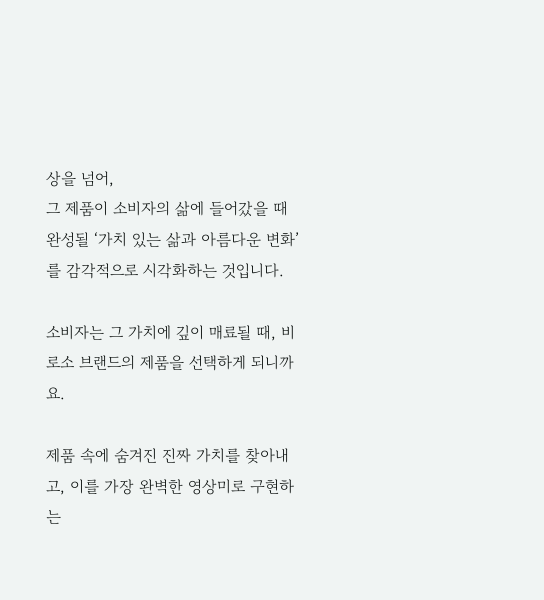상을 넘어,
그 제품이 소비자의 삶에 들어갔을 때 완성될 ‘가치 있는 삶과 아름다운 변화’를 감각적으로 시각화하는 것입니다.

소비자는 그 가치에 깊이 매료될 때, 비로소 브랜드의 제품을 선택하게 되니까요.

제품 속에 숨겨진 진짜 가치를 찾아내고, 이를 가장 완벽한 영상미로 구현하는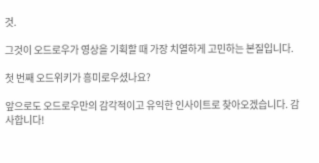것.

그것이 오드로우가 영상을 기획할 때 가장 치열하게 고민하는 본질입니다.

첫 번째 오드위키가 흥미로우셨나요?

앞으로도 오드로우만의 감각적이고 유익한 인사이트로 찾아오겠습니다. 감사합니다!